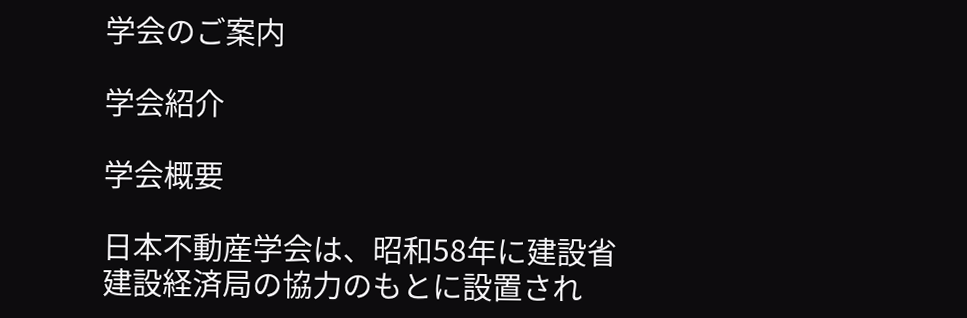学会のご案内

学会紹介

学会概要

日本不動産学会は、昭和58年に建設省建設経済局の協力のもとに設置され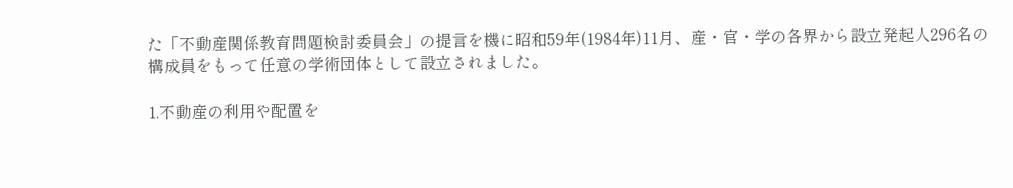た「不動産関係教育問題検討委員会」の提言を機に昭和59年(1984年)11月、産・官・学の各界から設立発起人296名の構成員をもって任意の学術団体として設立されました。

1.不動産の利用や配置を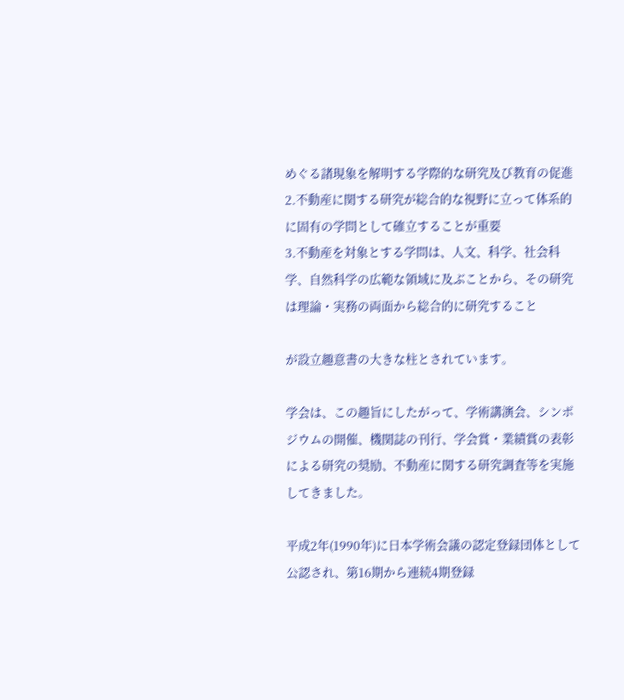めぐる諸現象を解明する学際的な研究及び教育の促進
2.不動産に関する研究が総合的な視野に立って体系的に固有の学問として確立することが重要
3.不動産を対象とする学問は、人文、科学、社会科学、自然科学の広範な領域に及ぶことから、その研究は理論・実務の両面から総合的に研究すること

が設立趣意書の大きな柱とされています。

学会は、この趣旨にしたがって、学術講演会、シンポジウムの開催、機関誌の刊行、学会賞・業績賞の表彰による研究の奨励、不動産に関する研究調査等を実施してきました。

平成2年(1990年)に日本学術会議の認定登録団体として公認され、第16期から連続4期登録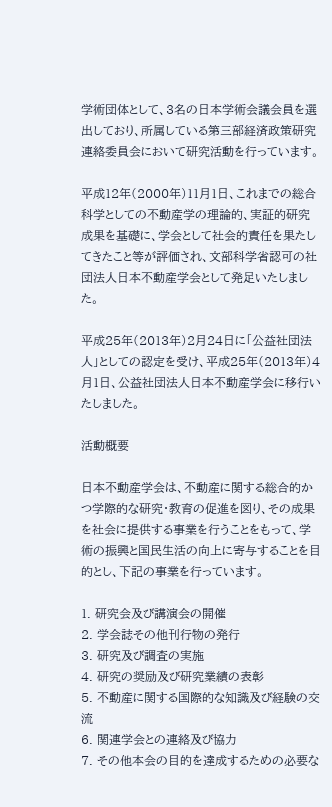学術団体として、3名の日本学術会議会員を選出しており、所属している第三部経済政策研究連絡委員会において研究活動を行っています。

平成12年(2000年)11月1日、これまでの総合科学としての不動産学の理論的、実証的研究成果を基礎に、学会として社会的責任を果たしてきたこと等が評価され、文部科学省認可の社団法人日本不動産学会として発足いたしました。

平成25年(2013年)2月24日に「公益社団法人」としての認定を受け、平成25年(2013年)4月1日、公益社団法人日本不動産学会に移行いたしました。

活動概要

日本不動産学会は、不動産に関する総合的かつ学際的な研究・教育の促進を図り、その成果を社会に提供する事業を行うことをもって、学術の振興と国民生活の向上に寄与することを目的とし、下記の事業を行っています。

1. 研究会及び講演会の開催
2. 学会誌その他刊行物の発行
3. 研究及び調査の実施
4. 研究の奨励及び研究業績の表彰
5. 不動産に関する国際的な知識及び経験の交流
6. 関連学会との連絡及び協力
7. その他本会の目的を達成するための必要な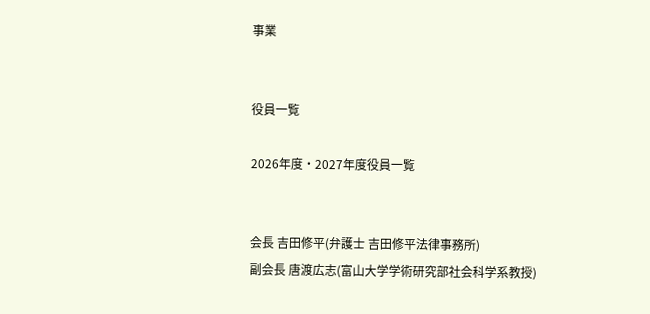事業


役員一覧

2026年度・2027年度役員一覧


会長 吉田修平(弁護士 吉田修平法律事務所)
副会長 唐渡広志(富山大学学術研究部社会科学系教授)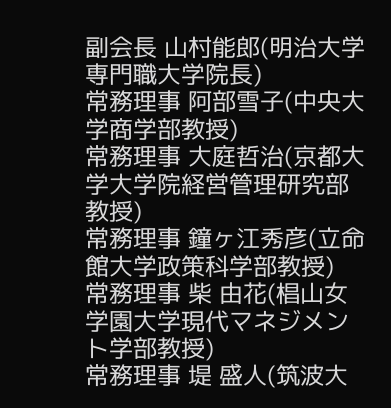副会長 山村能郎(明治大学専門職大学院長)
常務理事 阿部雪子(中央大学商学部教授)
常務理事 大庭哲治(京都大学大学院経営管理研究部教授)
常務理事 鐘ヶ江秀彦(立命館大学政策科学部教授)
常務理事 柴 由花(椙山女学園大学現代マネジメント学部教授)
常務理事 堤 盛人(筑波大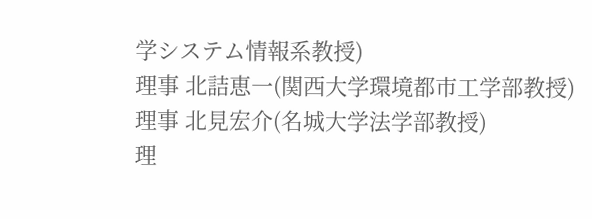学システム情報系教授)
理事 北詰恵一(関西大学環境都市工学部教授)
理事 北見宏介(名城大学法学部教授)
理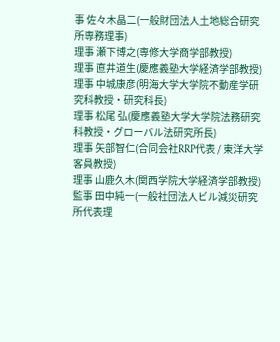事 佐々木晶二(一般財団法人土地総合研究所専務理事)
理事 瀬下博之(専修大学商学部教授)
理事 直井道生(慶應義塾大学経済学部教授)
理事 中城康彦(明海大学大学院不動産学研究科教授・研究科長)
理事 松尾 弘(慶應義塾大学大学院法務研究科教授・グローバル法研究所長)
理事 矢部智仁(合同会社RRP代表 / 東洋大学客員教授)
理事 山鹿久木(関西学院大学経済学部教授)
監事 田中純一(一般社団法人ビル減災研究所代表理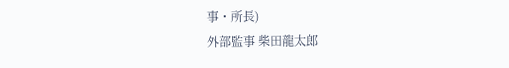事・所長)
外部監事 柴田龍太郎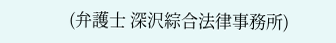(弁護士 深沢綜合法律事務所)